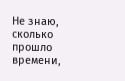Не знаю, сколько прошло времени,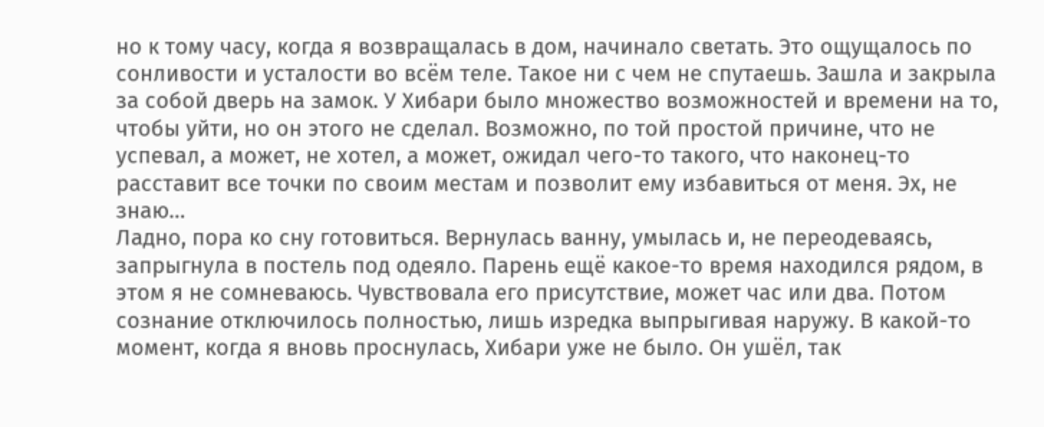но к тому часу, когда я возвращалась в дом, начинало светать. Это ощущалось по сонливости и усталости во всём теле. Такое ни с чем не спутаешь. Зашла и закрыла за собой дверь на замок. У Хибари было множество возможностей и времени на то, чтобы уйти, но он этого не сделал. Возможно, по той простой причине, что не успевал, а может, не хотел, а может, ожидал чего-то такого, что наконец-то расставит все точки по своим местам и позволит ему избавиться от меня. Эх, не знаю…
Ладно, пора ко сну готовиться. Вернулась ванну, умылась и, не переодеваясь, запрыгнула в постель под одеяло. Парень ещё какое-то время находился рядом, в этом я не сомневаюсь. Чувствовала его присутствие, может час или два. Потом сознание отключилось полностью, лишь изредка выпрыгивая наружу. В какой-то момент, когда я вновь проснулась, Хибари уже не было. Он ушёл, так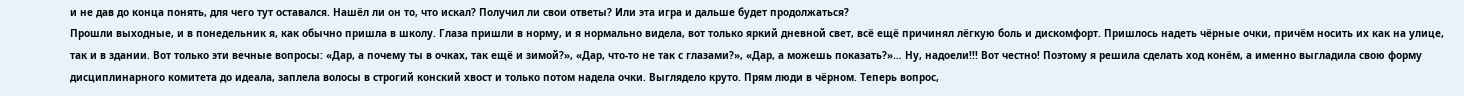и не дав до конца понять, для чего тут оставался. Нашёл ли он то, что искал? Получил ли свои ответы? Или эта игра и дальше будет продолжаться?
Прошли выходные, и в понедельник я, как обычно пришла в школу. Глаза пришли в норму, и я нормально видела, вот только яркий дневной свет, всё ещё причинял лёгкую боль и дискомфорт. Пришлось надеть чёрные очки, причём носить их как на улице, так и в здании. Вот только эти вечные вопросы: «Дар, а почему ты в очках, так ещё и зимой?», «Дар, что-то не так с глазами?», «Дар, а можешь показать?»… Ну, надоели!!! Вот честно! Поэтому я решила сделать ход конём, а именно выгладила свою форму дисциплинарного комитета до идеала, заплела волосы в строгий конский хвост и только потом надела очки. Выглядело круто. Прям люди в чёрном. Теперь вопрос,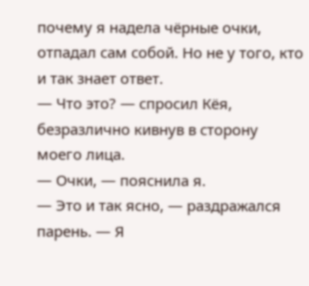почему я надела чёрные очки, отпадал сам собой. Но не у того, кто и так знает ответ.
— Что это? — спросил Кёя, безразлично кивнув в сторону моего лица.
— Очки, — пояснила я.
— Это и так ясно, — раздражался парень. — Я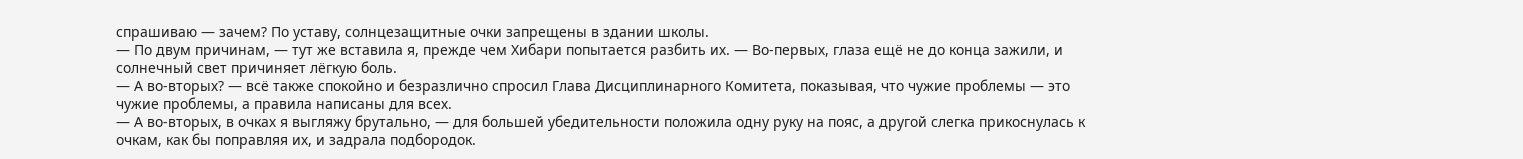спрашиваю — зачем? По уставу, солнцезащитные очки запрещены в здании школы.
— По двум причинам, — тут же вставила я, прежде чем Хибари попытается разбить их. — Во-первых, глаза ещё не до конца зажили, и солнечный свет причиняет лёгкую боль.
— А во-вторых? — всё также спокойно и безразлично спросил Глава Дисциплинарного Комитета, показывая, что чужие проблемы — это чужие проблемы, а правила написаны для всех.
— А во-вторых, в очках я выгляжу брутально, — для большей убедительности положила одну руку на пояс, а другой слегка прикоснулась к очкам, как бы поправляя их, и задрала подбородок.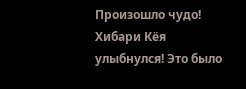Произошло чудо! Хибари Кёя улыбнулся! Это было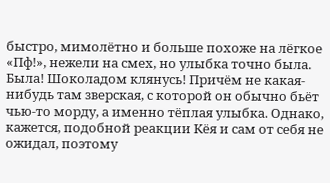быстро, мимолётно и больше похоже на лёгкое «Пф!», нежели на смех, но улыбка точно была. Была! Шоколадом клянусь! Причём не какая-нибудь там зверская, с которой он обычно бьёт чью-то морду, а именно тёплая улыбка. Однако, кажется, подобной реакции Кёя и сам от себя не ожидал, поэтому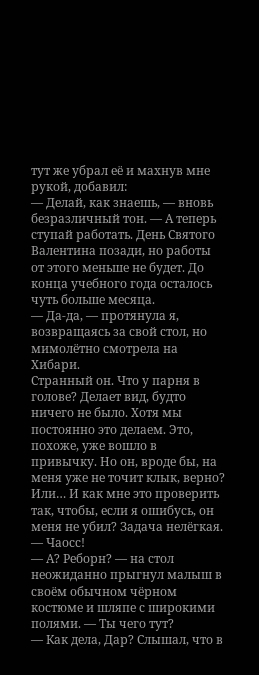тут же убрал её и махнув мне рукой, добавил:
— Делай, как знаешь, — вновь безразличный тон. — А теперь ступай работать. День Святого Валентина позади, но работы от этого меньше не будет. До конца учебного года осталось чуть больше месяца.
— Да-да, — протянула я, возвращаясь за свой стол, но мимолётно смотрела на Хибари.
Странный он. Что у парня в голове? Делает вид, будто ничего не было. Хотя мы постоянно это делаем. Это, похоже, уже вошло в привычку. Но он, вроде бы, на меня уже не точит клык, верно? Или… И как мне это проверить так, чтобы, если я ошибусь, он меня не убил? Задача нелёгкая.
— Чаосс!
— А? Реборн? — на стол неожиданно прыгнул малыш в своём обычном чёрном костюме и шляпе с широкими полями. — Ты чего тут?
— Как дела, Дар? Слышал, что в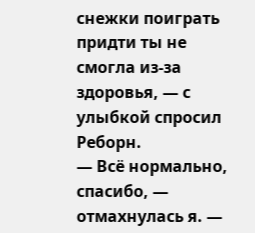снежки поиграть придти ты не смогла из-за здоровья, — с улыбкой спросил Реборн.
— Всё нормально, спасибо, — отмахнулась я. —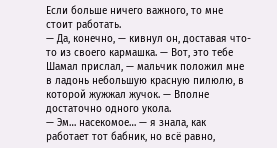Если больше ничего важного, то мне стоит работать.
— Да, конечно, — кивнул он, доставая что-то из своего кармашка. — Вот, это тебе Шамал прислал, — мальчик положил мне в ладонь небольшую красную пилюлю, в которой жужжал жучок. — Вполне достаточно одного укола.
— Эм… насекомое… — я знала, как работает тот бабник, но всё равно,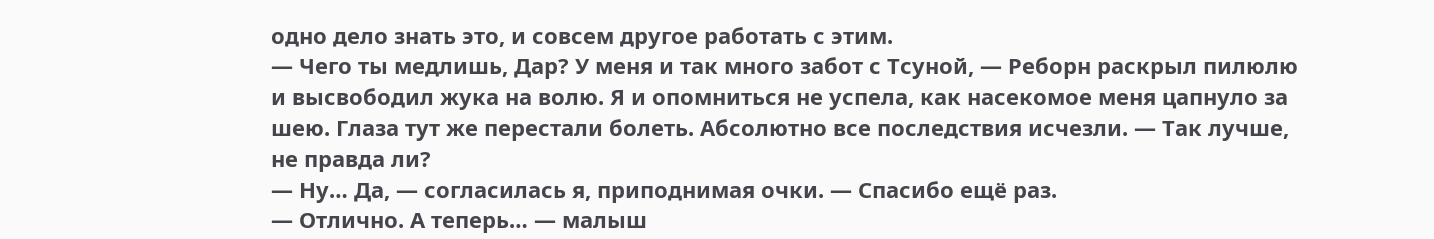одно дело знать это, и совсем другое работать с этим.
— Чего ты медлишь, Дар? У меня и так много забот с Тсуной, — Реборн раскрыл пилюлю и высвободил жука на волю. Я и опомниться не успела, как насекомое меня цапнуло за шею. Глаза тут же перестали болеть. Абсолютно все последствия исчезли. — Так лучше, не правда ли?
— Ну… Да, — согласилась я, приподнимая очки. — Спасибо ещё раз.
— Отлично. А теперь… — малыш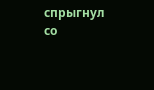спрыгнул со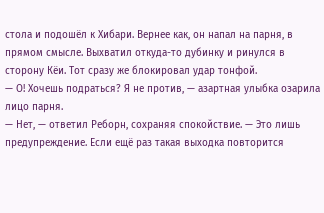стола и подошёл к Хибари. Вернее как, он напал на парня, в прямом смысле. Выхватил откуда-то дубинку и ринулся в сторону Кёи. Тот сразу же блокировал удар тонфой.
— О! Хочешь подраться? Я не против, — азартная улыбка озарила лицо парня.
— Нет, — ответил Реборн, сохраняя спокойствие. — Это лишь предупреждение. Если ещё раз такая выходка повторится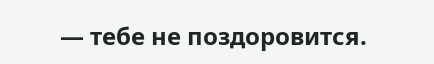— тебе не поздоровится.